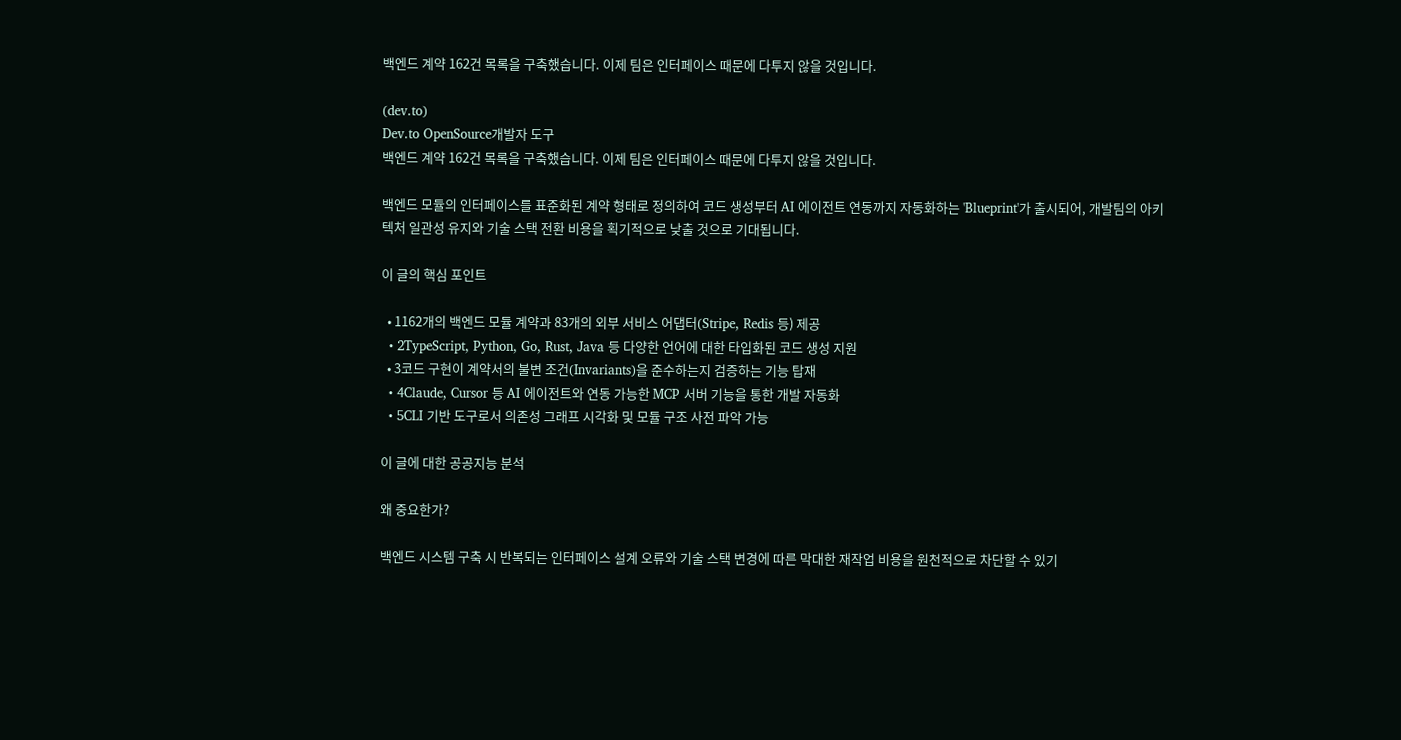백엔드 계약 162건 목록을 구축했습니다. 이제 팀은 인터페이스 때문에 다투지 않을 것입니다.

(dev.to)
Dev.to OpenSource개발자 도구
백엔드 계약 162건 목록을 구축했습니다. 이제 팀은 인터페이스 때문에 다투지 않을 것입니다.

백엔드 모듈의 인터페이스를 표준화된 계약 형태로 정의하여 코드 생성부터 AI 에이전트 연동까지 자동화하는 'Blueprint'가 출시되어, 개발팀의 아키텍처 일관성 유지와 기술 스택 전환 비용을 획기적으로 낮출 것으로 기대됩니다.

이 글의 핵심 포인트

  • 1162개의 백엔드 모듈 계약과 83개의 외부 서비스 어댑터(Stripe, Redis 등) 제공
  • 2TypeScript, Python, Go, Rust, Java 등 다양한 언어에 대한 타입화된 코드 생성 지원
  • 3코드 구현이 계약서의 불변 조건(Invariants)을 준수하는지 검증하는 기능 탑재
  • 4Claude, Cursor 등 AI 에이전트와 연동 가능한 MCP 서버 기능을 통한 개발 자동화
  • 5CLI 기반 도구로서 의존성 그래프 시각화 및 모듈 구조 사전 파악 가능

이 글에 대한 공공지능 분석

왜 중요한가?

백엔드 시스템 구축 시 반복되는 인터페이스 설계 오류와 기술 스택 변경에 따른 막대한 재작업 비용을 원천적으로 차단할 수 있기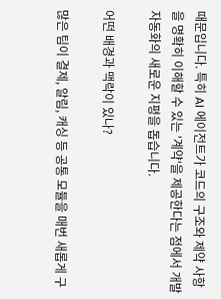때문입니다. 특히 AI 에이전트가 코드의 구조와 제약 사항을 명확히 이해할 수 있는 '계약'을 제공한다는 점에서 개발 자동화의 새로운 지평을 돕습니다.

어떤 배경과 맥락이 있나?

많은 팀이 결제, 알림, 캐싱 등 공통 모듈을 매번 새롭게 구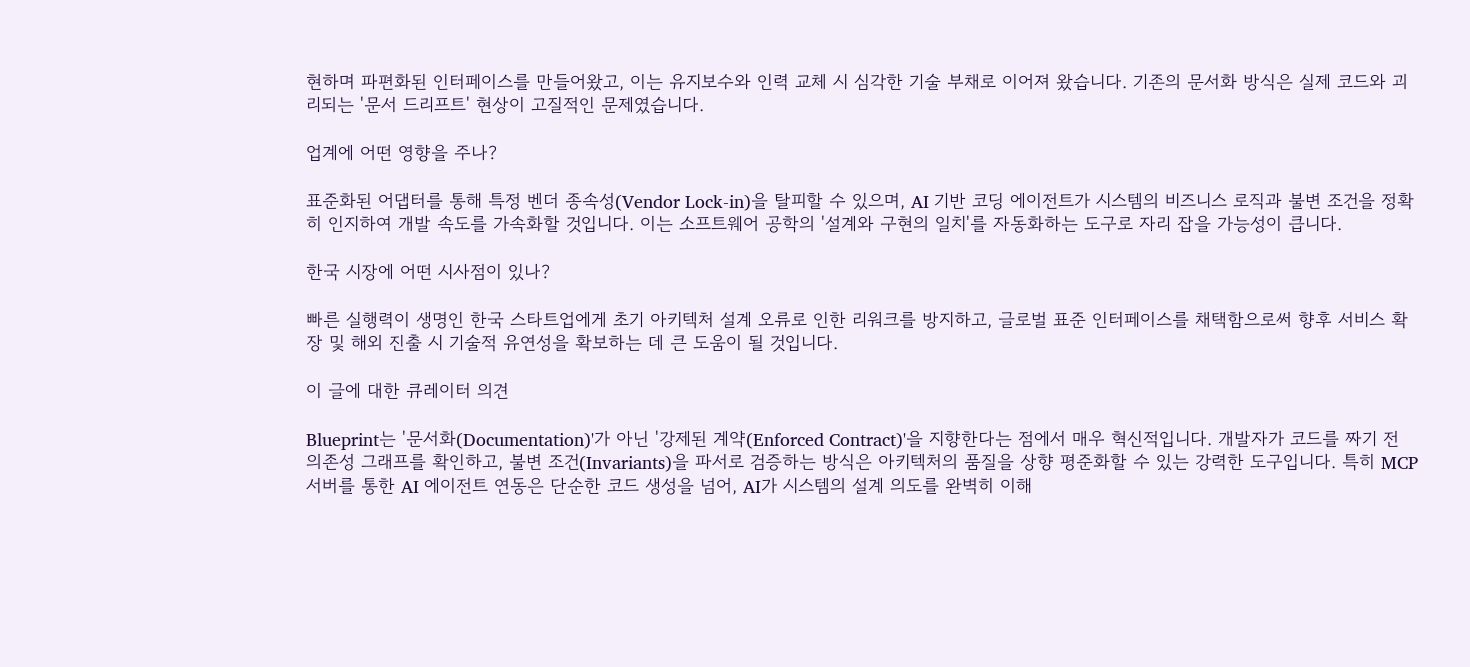현하며 파편화된 인터페이스를 만들어왔고, 이는 유지보수와 인력 교체 시 심각한 기술 부채로 이어져 왔습니다. 기존의 문서화 방식은 실제 코드와 괴리되는 '문서 드리프트' 현상이 고질적인 문제였습니다.

업계에 어떤 영향을 주나?

표준화된 어댑터를 통해 특정 벤더 종속성(Vendor Lock-in)을 탈피할 수 있으며, AI 기반 코딩 에이전트가 시스템의 비즈니스 로직과 불변 조건을 정확히 인지하여 개발 속도를 가속화할 것입니다. 이는 소프트웨어 공학의 '설계와 구현의 일치'를 자동화하는 도구로 자리 잡을 가능성이 큽니다.

한국 시장에 어떤 시사점이 있나?

빠른 실행력이 생명인 한국 스타트업에게 초기 아키텍처 설계 오류로 인한 리워크를 방지하고, 글로벌 표준 인터페이스를 채택함으로써 향후 서비스 확장 및 해외 진출 시 기술적 유연성을 확보하는 데 큰 도움이 될 것입니다.

이 글에 대한 큐레이터 의견

Blueprint는 '문서화(Documentation)'가 아닌 '강제된 계약(Enforced Contract)'을 지향한다는 점에서 매우 혁신적입니다. 개발자가 코드를 짜기 전 의존성 그래프를 확인하고, 불변 조건(Invariants)을 파서로 검증하는 방식은 아키텍처의 품질을 상향 평준화할 수 있는 강력한 도구입니다. 특히 MCP 서버를 통한 AI 에이전트 연동은 단순한 코드 생성을 넘어, AI가 시스템의 설계 의도를 완벽히 이해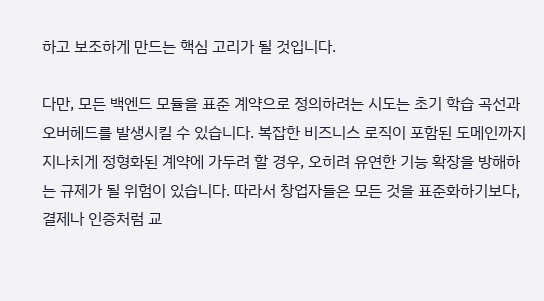하고 보조하게 만드는 핵심 고리가 될 것입니다.

다만, 모든 백엔드 모듈을 표준 계약으로 정의하려는 시도는 초기 학습 곡선과 오버헤드를 발생시킬 수 있습니다. 복잡한 비즈니스 로직이 포함된 도메인까지 지나치게 정형화된 계약에 가두려 할 경우, 오히려 유연한 기능 확장을 방해하는 규제가 될 위험이 있습니다. 따라서 창업자들은 모든 것을 표준화하기보다, 결제나 인증처럼 교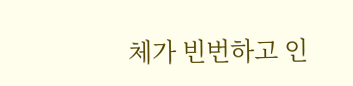체가 빈번하고 인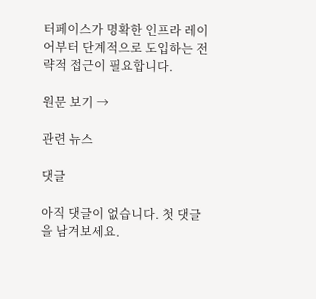터페이스가 명확한 인프라 레이어부터 단계적으로 도입하는 전략적 접근이 필요합니다.

원문 보기 →

관련 뉴스

댓글

아직 댓글이 없습니다. 첫 댓글을 남겨보세요.